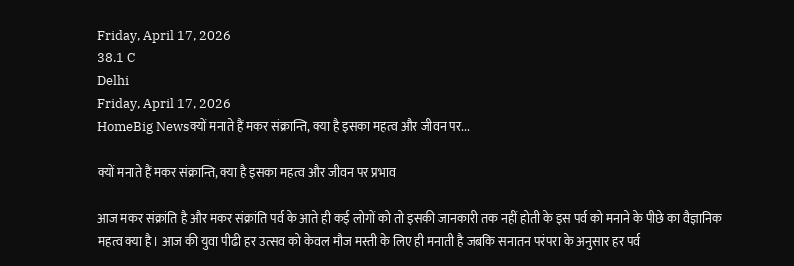Friday, April 17, 2026
38.1 C
Delhi
Friday, April 17, 2026
HomeBig Newsक्यों मनाते हैं मकर संक्रान्ति, क्या है इसका महत्व और जीवन पर...

क्यों मनाते हैं मकर संक्रान्ति, क्या है इसका महत्व और जीवन पर प्रभाव

आज मकर संक्रांति है और मकर संक्रांति पर्व के आते ही कई लोगों को तो इसकी जानकारी तक नहीं होती के इस पर्व को मनाने के पीछे का वैज्ञानिक महत्व क्या है। आज की युवा पीढी हर उत्सव को केवल मौज मस्ती के लिए ही मनाती है जबकि सनातन परंपरा के अनुसार हर पर्व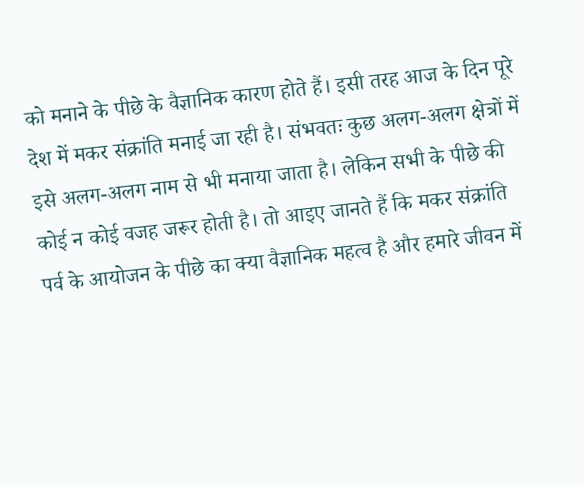को मनाने के पीछे के वैज्ञानिक कारण होते हैं। इसी तरह आज के दिन पूरे देश में मकर संक्रांति मनाई जा रही है। संभवतः कुछ अलग-अलग क्षेत्रों में इसे अलग-अलग नाम से भी मनाया जाता है। लेकिन सभी के पीछे की कोई न कोई वजह जरूर होती है। तो आइए जानते हैं कि मकर संक्रांति पर्व के आयोजन के पीछे का क्या वैज्ञानिक महत्व है और हमारे जीवन में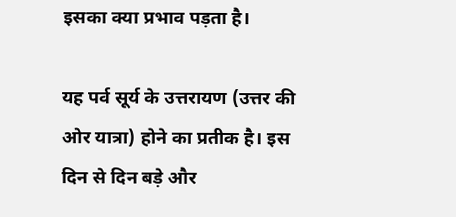इसका क्या प्रभाव पड़ता है।

यह पर्व सूर्य के उत्तरायण (उत्तर की ओर यात्रा) होने का प्रतीक है। इस दिन से दिन बड़े और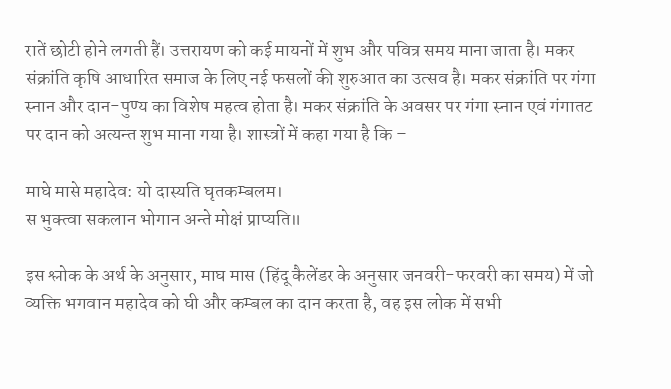रातें छोटी होने लगती हैं। उत्तरायण को कई मायनों में शुभ और पवित्र समय माना जाता है। मकर संक्रांति कृषि आधारित समाज के लिए नई फसलों की शुरुआत का उत्सव है। मकर संक्रांति पर गंगा स्नान और दान-पुण्य का विशेष महत्व होता है। मकर संक्रांति के अवसर पर गंगा स्नान एवं गंगातट पर दान को अत्यन्त शुभ माना गया है। शास्त्रों में कहा गया है कि –

माघे मासे महादेव: यो दास्यति घृतकम्बलम।
स भुक्त्वा सकलान भोगान अन्ते मोक्षं प्राप्यति॥

इस श्लोक के अर्थ के अनुसार, माघ मास (हिंदू कैलेंडर के अनुसार जनवरी-फरवरी का समय) में जो व्यक्ति भगवान महादेव को घी और कम्बल का दान करता है, वह इस लोक में सभी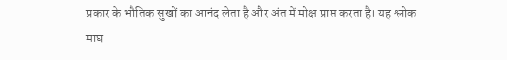प्रकार के भौतिक सुखों का आनंद लेता है और अंत में मोक्ष प्राप्त करता है। यह श्लोक माघ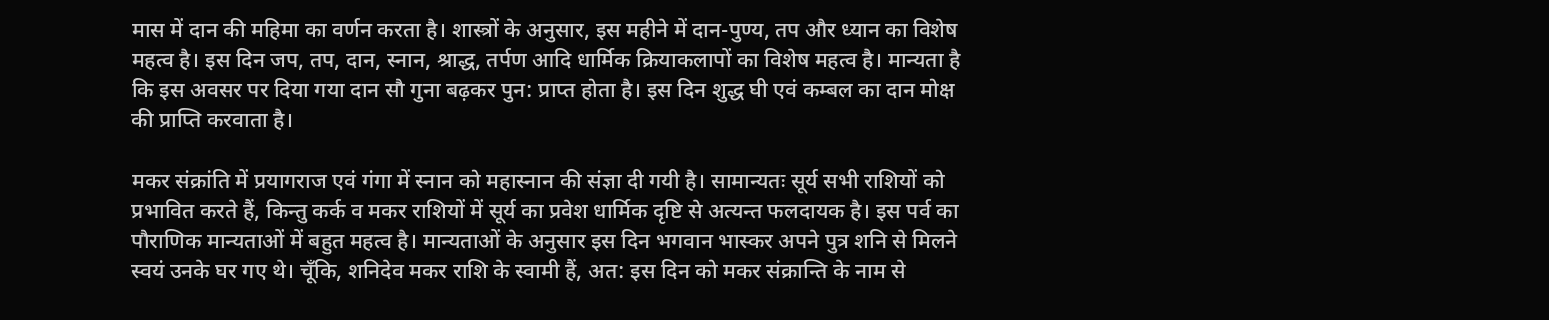मास में दान की महिमा का वर्णन करता है। शास्त्रों के अनुसार, इस महीने में दान-पुण्य, तप और ध्यान का विशेष महत्व है। इस दिन जप, तप, दान, स्नान, श्राद्ध, तर्पण आदि धार्मिक क्रियाकलापों का विशेष महत्व है। मान्यता है कि इस अवसर पर दिया गया दान सौ गुना बढ़कर पुन: प्राप्त होता है। इस दिन शुद्ध घी एवं कम्बल का दान मोक्ष की प्राप्ति करवाता है।

मकर संक्रांति में प्रयागराज एवं गंगा में स्नान को महास्नान की संज्ञा दी गयी है। सामान्यतः सूर्य सभी राशियों को प्रभावित करते हैं, किन्तु कर्क व मकर राशियों में सूर्य का प्रवेश धार्मिक दृष्टि से अत्यन्त फलदायक है। इस पर्व का पौराणिक मान्यताओं में बहुत महत्व है। मान्यताओं के अनुसार इस दिन भगवान भास्कर अपने पुत्र शनि से मिलने स्वयं उनके घर गए थे। चूँकि, शनिदेव मकर राशि के स्वामी हैं, अत: इस दिन को मकर संक्रान्ति के नाम से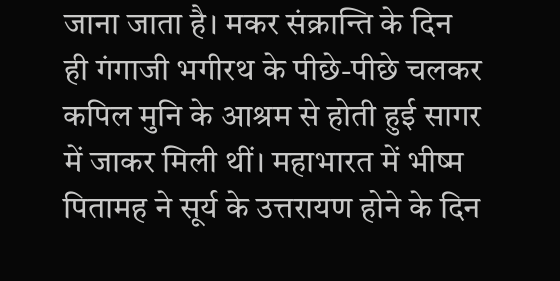जाना जाता है। मकर संक्रान्ति के दिन ही गंगाजी भगीरथ के पीछे-पीछे चलकर कपिल मुनि के आश्रम से होती हुई सागर में जाकर मिली थीं। महाभारत में भीष्म पितामह ने सूर्य के उत्तरायण होने के दिन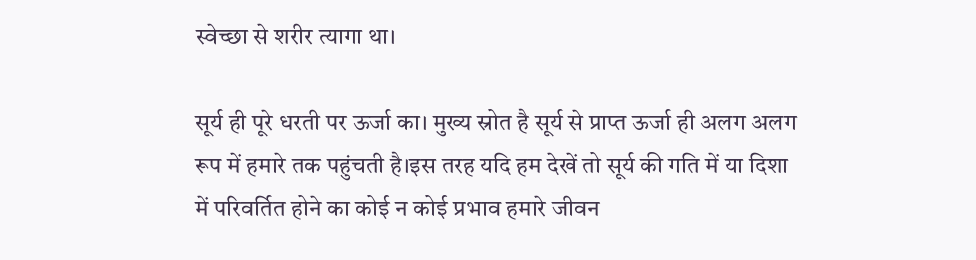स्वेच्छा से शरीर त्यागा था।

सूर्य ही पूरे धरती पर ऊर्जा का। मुख्य स्रोत है सूर्य से प्राप्त ऊर्जा ही अलग अलग रूप में हमारे तक पहुंचती है।इस तरह यदि हम देखें तो सूर्य की गति में या दिशा में परिवर्तित होने का कोई न कोई प्रभाव हमारे जीवन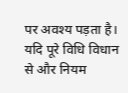पर अवश्य पड़ता है। यदि पूरे विधि विधान से और नियम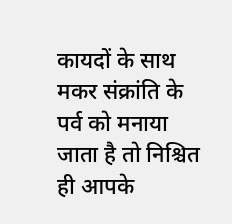कायदों के साथ मकर संक्रांति के पर्व को मनाया जाता है तो निश्चित ही आपके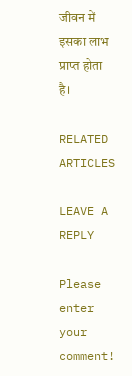जीवन में इसका लाभ प्राप्त होता है।

RELATED ARTICLES

LEAVE A REPLY

Please enter your comment!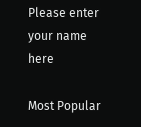Please enter your name here

Most Popular